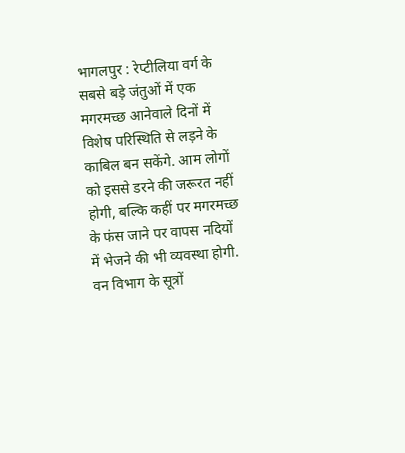भागलपुर : रेप्टीलिया वर्ग के सबसे बड़े जंतुओं में एक मगरमच्छ आनेवाले दिनों में विशेष परिस्थिति से लड़ने के काबिल बन सकेंगे. आम लोगों को इससे डरने की जरूरत नहीं होगी, बल्कि कहीं पर मगरमच्छ के फंस जाने पर वापस नदियों में भेजने की भी व्यवस्था होगी. वन विभाग के सूत्रों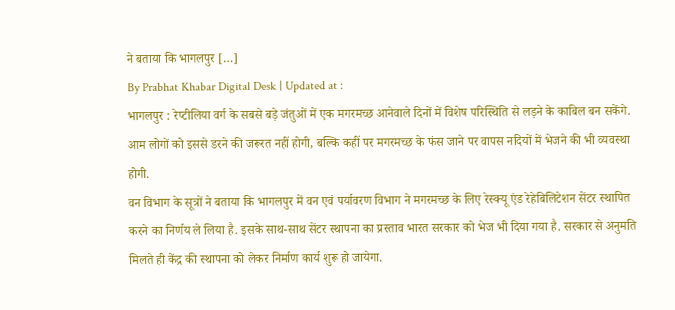ने बताया कि भागलपुर […]
By Prabhat Khabar Digital Desk | Updated at :
भागलपुर : रेप्टीलिया वर्ग के सबसे बड़े जंतुओं में एक मगरमच्छ आनेवाले दिनों में विशेष परिस्थिति से लड़ने के काबिल बन सकेंगे. आम लोगों को इससे डरने की जरूरत नहीं होगी, बल्कि कहीं पर मगरमच्छ के फंस जाने पर वापस नदियों में भेजने की भी व्यवस्था होगी.
वन विभाग के सूत्रों ने बताया कि भागलपुर में वन एवं पर्यावरण विभाग ने मगरमच्छ के लिए रेस्क्यू एंड रेहेबिलिटेशन सेंटर स्थापित करने का निर्णय ले लिया है. इसके साथ-साथ सेंटर स्थापना का प्रस्ताव भारत सरकार को भेज भी दिया गया है. सरकार से अनुमति मिलते ही केंद्र की स्थापना को लेकर निर्माण कार्य शुरू हो जायेगा.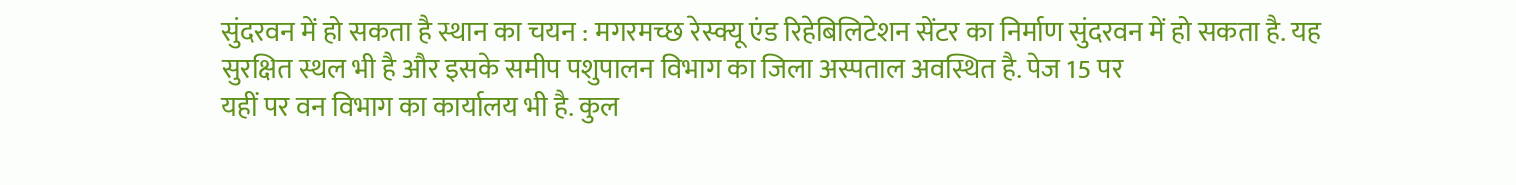सुंदरवन में हो सकता है स्थान का चयन : मगरमच्छ रेस्क्यू एंड रिहेबिलिटेशन सेंटर का निर्माण सुंदरवन में हो सकता है. यह सुरक्षित स्थल भी है और इसके समीप पशुपालन विभाग का जिला अस्पताल अवस्थित है. पेज 15 पर
यहीं पर वन विभाग का कार्यालय भी है. कुल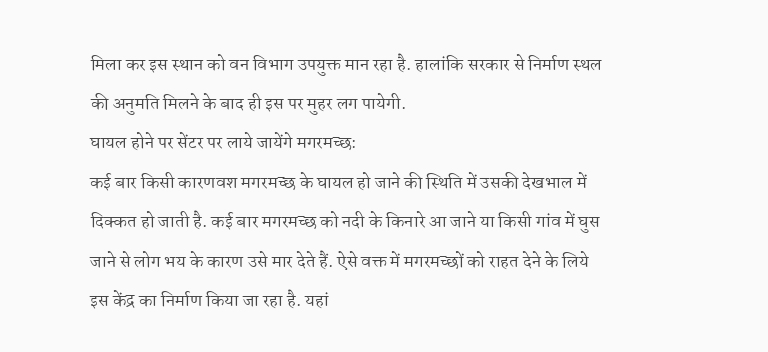मिला कर इस स्थान को वन विभाग उपयुक्त मान रहा है. हालांकि सरकार से निर्माण स्थल की अनुमति मिलने के बाद ही इस पर मुहर लग पायेगी.
घायल होने पर सेंटर पर लाये जायेंगे मगरमच्छ:
कई बार किसी कारणवश मगरमच्छ के घायल हो जाने की स्थिति में उसकी देखभाल में दिक्कत हो जाती है. कई बार मगरमच्छ को नदी के किनारे आ जाने या किसी गांव में घुस जाने से लोग भय के कारण उसे मार देते हैं. ऐसे वक्त में मगरमच्छों को राहत देने के लिये इस केंद्र का निर्माण किया जा रहा है. यहां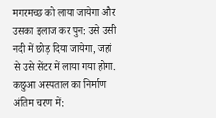मगरमच्छ को लाया जायेगा और उसका इलाज कर पुन: उसे उसी नदी में छोड़ दिया जायेगा, जहां से उसे सेंटर में लाया गया होगा.
कछुआ अस्पताल का निर्माण अंतिम चरण में: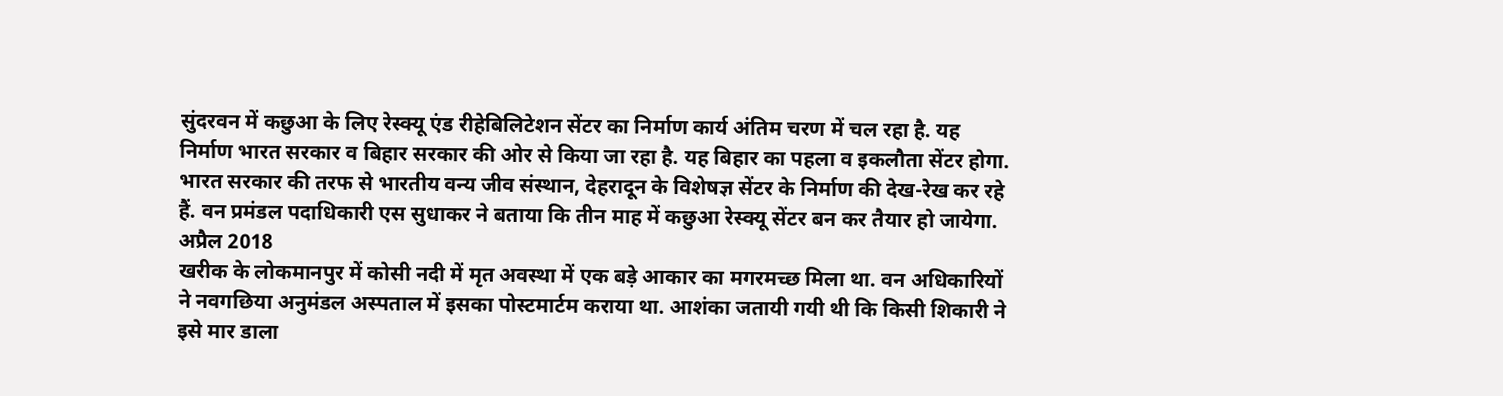सुंदरवन में कछुआ के लिए रेस्क्यू एंड रीहेबिलिटेशन सेंटर का निर्माण कार्य अंतिम चरण में चल रहा है. यह निर्माण भारत सरकार व बिहार सरकार की ओर से किया जा रहा है. यह बिहार का पहला व इकलौता सेंटर होगा. भारत सरकार की तरफ से भारतीय वन्य जीव संस्थान, देहरादून के विशेषज्ञ सेंटर के निर्माण की देख-रेख कर रहे हैं. वन प्रमंडल पदाधिकारी एस सुधाकर ने बताया कि तीन माह में कछुआ रेस्क्यू सेंटर बन कर तैयार हो जायेगा.
अप्रैल 2018
खरीक के लोकमानपुर में कोसी नदी में मृत अवस्था में एक बड़े आकार का मगरमच्छ मिला था. वन अधिकारियों ने नवगछिया अनुमंडल अस्पताल में इसका पोस्टमार्टम कराया था. आशंका जतायी गयी थी कि किसी शिकारी ने इसे मार डाला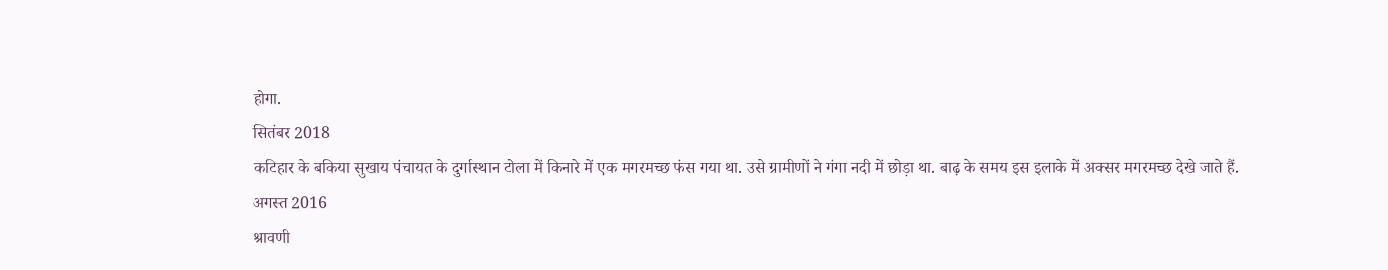होगा.
सितंबर 2018
कटिहार के बकिया सुखाय पंचायत के दुर्गास्थान टोला में किनारे में एक मगरमच्छ फंस गया था. उसे ग्रामीणों ने गंगा नदी में छोड़ा था. बाढ़ के समय इस इलाके में अक्सर मगरमच्छ देखे जाते हैं.
अगस्त 2016
श्रावणी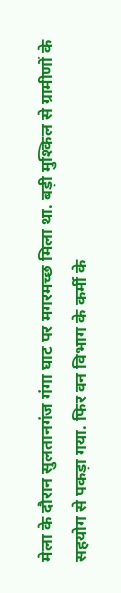मेला के दौरान सुलतानगंज गंगा घाट पर मगरमच्छ मिला था. बड़ी मुश्किल से ग्रामीणों के सहयोग से पकड़ा गया. फिर वन विभाग के कर्मी के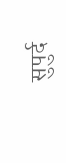सुपुर्द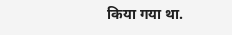किया गया था.